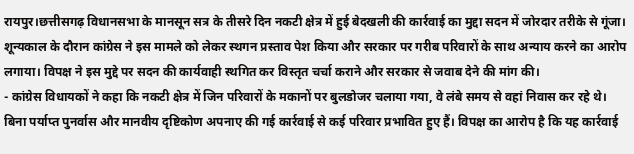रायपुर।छत्तीसगढ़ विधानसभा के मानसून सत्र के तीसरे दिन नकटी क्षेत्र में हुई बेदखली की कार्रवाई का मुद्दा सदन में जोरदार तरीके से गूंजा। शून्यकाल के दौरान कांग्रेस ने इस मामले को लेकर स्थगन प्रस्ताव पेश किया और सरकार पर गरीब परिवारों के साथ अन्याय करने का आरोप लगाया। विपक्ष ने इस मुद्दे पर सदन की कार्यवाही स्थगित कर विस्तृत चर्चा कराने और सरकार से जवाब देने की मांग की।
- कांग्रेस विधायकों ने कहा कि नकटी क्षेत्र में जिन परिवारों के मकानों पर बुलडोजर चलाया गया, वे लंबे समय से वहां निवास कर रहे थे। बिना पर्याप्त पुनर्वास और मानवीय दृष्टिकोण अपनाए की गई कार्रवाई से कई परिवार प्रभावित हुए हैं। विपक्ष का आरोप है कि यह कार्रवाई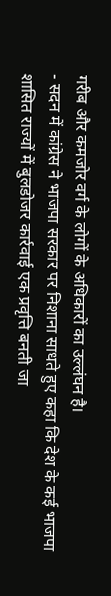गरीब और कमजोर वर्ग के लोगों के अधिकारों का उल्लंघन है।
- सदन में कांग्रेस ने भाजपा सरकार पर निशाना साधते हुए कहा कि देश के कई भाजपा शासित राज्यों में बुलडोजर कार्रवाई एक प्रवृत्ति बनती जा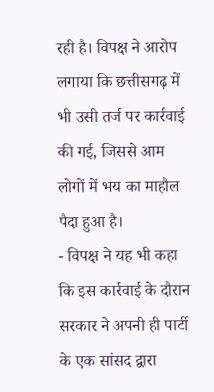रही है। विपक्ष ने आरोप लगाया कि छत्तीसगढ़ में भी उसी तर्ज पर कार्रवाई की गई, जिससे आम लोगों में भय का माहौल पैदा हुआ है।
- विपक्ष ने यह भी कहा कि इस कार्रवाई के दौरान सरकार ने अपनी ही पार्टी के एक सांसद द्वारा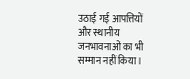उठाई गई आपत्तियों और स्थानीय जनभावनाओं का भी सम्मान नहीं किया।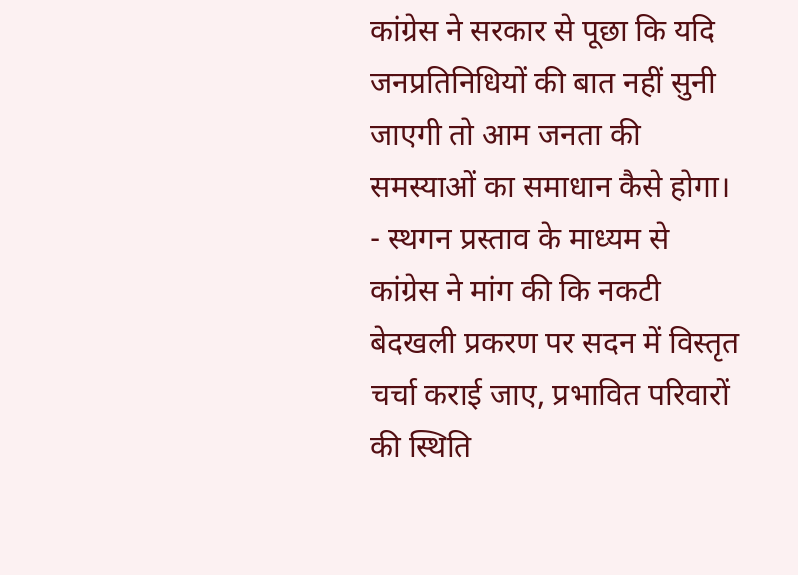कांग्रेस ने सरकार से पूछा कि यदि जनप्रतिनिधियों की बात नहीं सुनी जाएगी तो आम जनता की समस्याओं का समाधान कैसे होगा।
- स्थगन प्रस्ताव के माध्यम से कांग्रेस ने मांग की कि नकटी बेदखली प्रकरण पर सदन में विस्तृत चर्चा कराई जाए, प्रभावित परिवारों की स्थिति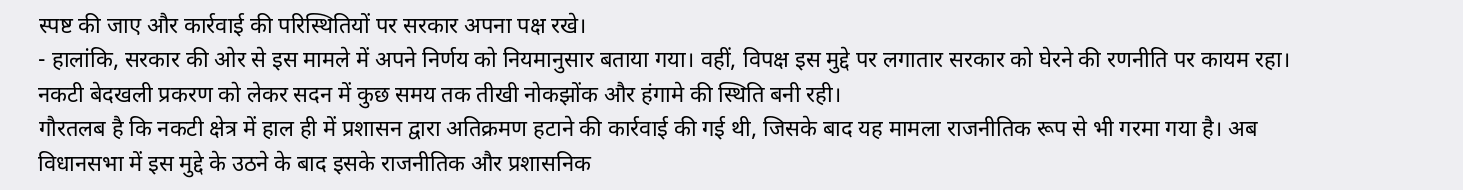स्पष्ट की जाए और कार्रवाई की परिस्थितियों पर सरकार अपना पक्ष रखे।
- हालांकि, सरकार की ओर से इस मामले में अपने निर्णय को नियमानुसार बताया गया। वहीं, विपक्ष इस मुद्दे पर लगातार सरकार को घेरने की रणनीति पर कायम रहा। नकटी बेदखली प्रकरण को लेकर सदन में कुछ समय तक तीखी नोकझोंक और हंगामे की स्थिति बनी रही।
गौरतलब है कि नकटी क्षेत्र में हाल ही में प्रशासन द्वारा अतिक्रमण हटाने की कार्रवाई की गई थी, जिसके बाद यह मामला राजनीतिक रूप से भी गरमा गया है। अब विधानसभा में इस मुद्दे के उठने के बाद इसके राजनीतिक और प्रशासनिक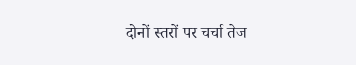दोनों स्तरों पर चर्चा तेज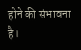होने की संभावना है।